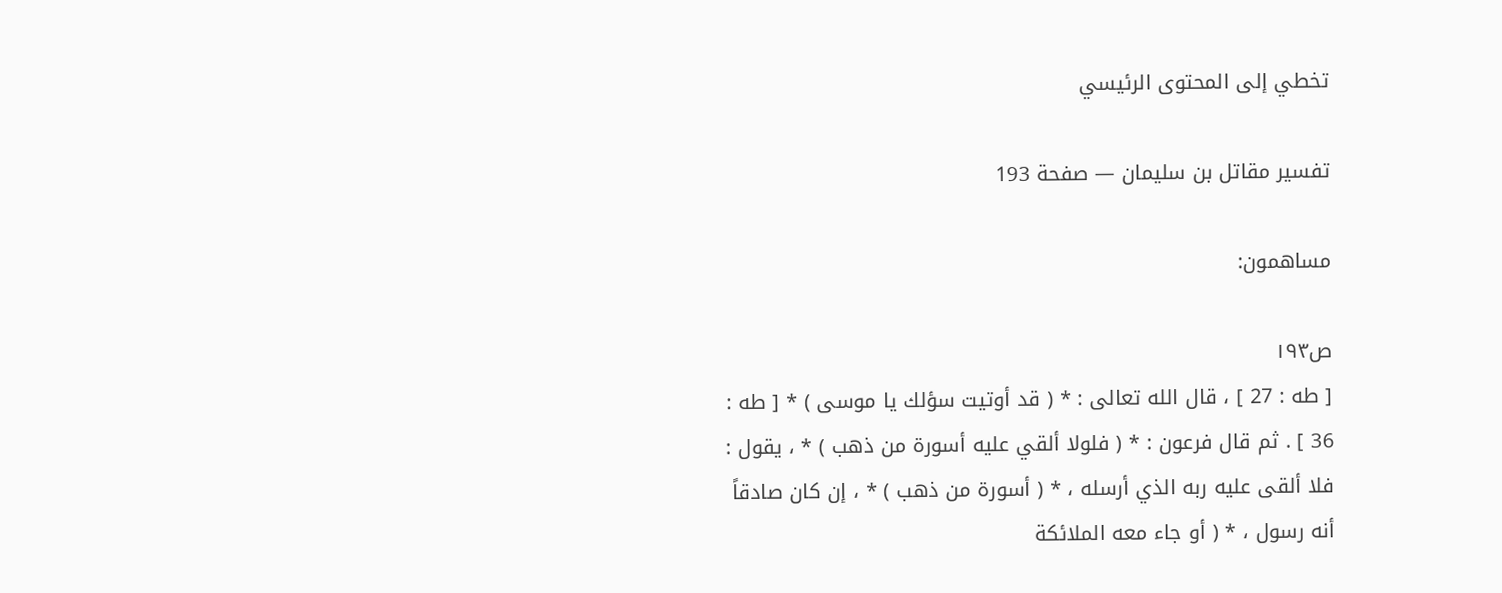تخطي إلى المحتوى الرئيسي

تفسير مقاتل بن سليمان — صفحة 193

مساهمون:

ص١٩٣
[ طه : 27 ] ، قال الله تعالى : * ( قد أوتيت سؤلك يا موسى ) * [ طه : 36 ] . ثم قال فرعون : * ( فلولا ألقي عليه أسورة من ذهب ) * ، يقول : فلا ألقى عليه ربه الذي أرسله ، * ( أسورة من ذهب ) * ، إن كان صادقاً أنه رسول ، * ( أو جاء معه الملائكة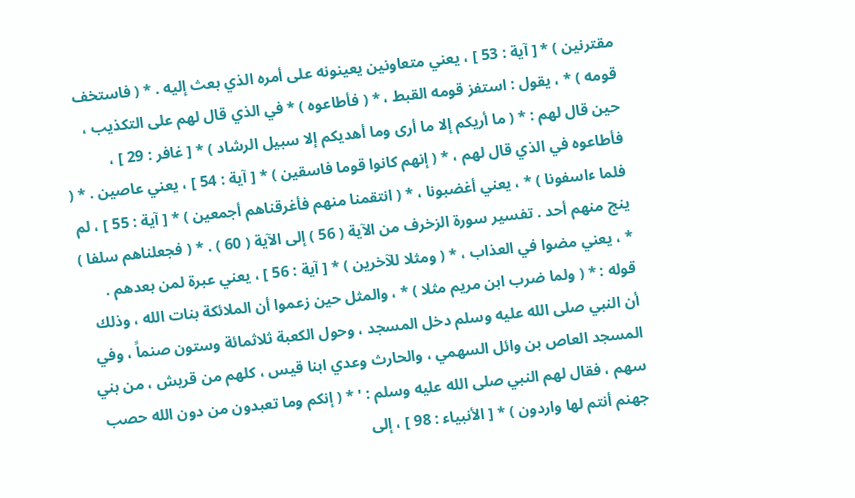مقترنين ) * [ آية : 53 ] ، يعني متعاونين يعينونه على أمره الذي بعث إليه . * ( فاستخف قومه ) * ، يقول : استفز قومه القبط ، * ( فأطاعوه ) * في الذي قال لهم على التكذيب ، حين قال لهم : * ( ما أريكم إلا ما أرى وما أهديكم إلا سبيل الرشاد ) * [ غافر : 29 ] ، فأطاعوه في الذي قال لهم ، * ( إنهم كانوا قوما فاسقين ) * [ آية : 54 ] ، يعني عاصين . * ( فلما ءاسفونا ) * ، يعني أغضبونا ، * ( انتقمنا منهم فأغرقناهم أجمعين ) * [ آية : 55 ] ، لم ينج منهم أحد . تفسير سورة الزخرف من الآية ( 56 ) إلى الآية ( 60 ) . * ( فجعلناهم سلفا ) * ، يعني مضوا في العذاب ، * ( ومثلا للآخرين ) * [ آية : 56 ] ، يعني عبرة لمن بعدهم . قوله : * ( ولما ضرب ابن مريم مثلا ) * ، والمثل حين زعموا أن الملائكة بنات الله ، وذلك أن النبي صلى الله عليه وسلم دخل المسجد ، وحول الكعبة ثلاثمائة وستون صنماً ، وفي المسجد العاص بن وائل السهمي ، والحارث وعدي ابنا قيس ، كلهم من قريش ، من بني سهم ، فقال لهم النبي صلى الله عليه وسلم : ' * ( إنكم وما تعبدون من دون الله حصب جهنم أنتم لها واردون ) * [ الأنبياء : 98 ] ، إلى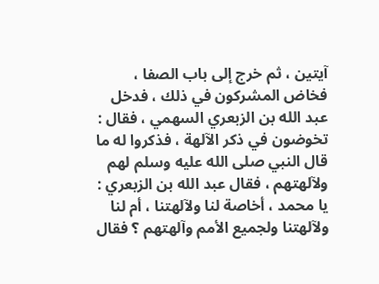آيتين ، ثم خرج إلى باب الصفا ، فخاض المشركون في ذلك ، فدخل عبد الله بن الزبعري السهمي ، فقال : تخوضون في ذكر الآلهة ، فذكروا له ما قال النبي صلى الله عليه وسلم لهم ولآلهتهم ، فقال عبد الله بن الزبعري : يا محمد ، أخاصة لنا ولآلهتنا ، أم لنا ولآلهتنا ولجميع الأمم وآلهتهم ؟ فقال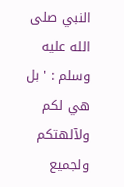النبي صلى الله عليه وسلم : ' بل هي لكم ولآلهتكم ولجميع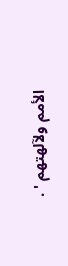الأمم ولآلهتهم ' .